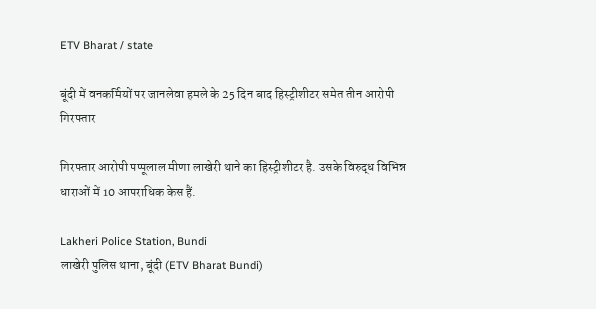ETV Bharat / state

बूंदी में वनकर्मियों पर जानलेवा हमले के 25 दिन बाद हिस्ट्रीशीटर समेत तीन आरोपी गिरफ्तार

गिरफ्तार आरोपी पप्पूलाल मीणा लाखेरी थाने का हिस्ट्रीशीटर है. उसके विरुद्ध विभिन्न धाराओं में 10 आपराधिक केस हैं.

Lakheri Police Station, Bundi
लाखेरी पुलिस थाना, बूंदी (ETV Bharat Bundi)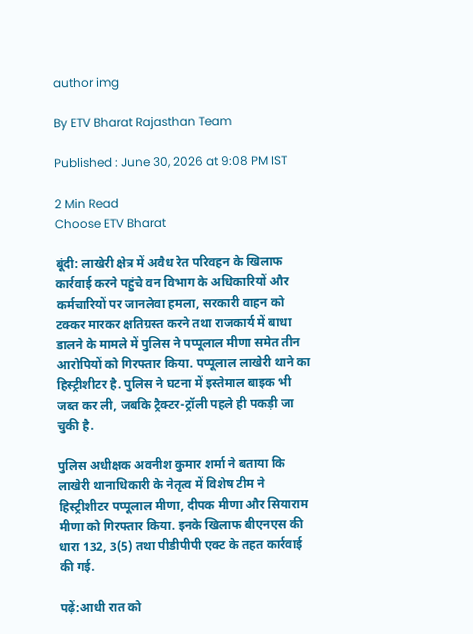author img

By ETV Bharat Rajasthan Team

Published : June 30, 2026 at 9:08 PM IST

2 Min Read
Choose ETV Bharat

बूंदी: लाखेरी क्षेत्र में अवैध रेत परिवहन के खिलाफ कार्रवाई करने पहुंचे वन विभाग के अधिकारियों और कर्मचारियों पर जानलेवा हमला, सरकारी वाहन को टक्कर मारकर क्षतिग्रस्त करने तथा राजकार्य में बाधा डालने के मामले में पुलिस ने पप्पूलाल मीणा समेत तीन आरोपियों को गिरफ्तार किया. पप्पूलाल लाखेरी थाने का हिस्ट्रीशीटर है. पुलिस ने घटना में इस्तेमाल बाइक भी जब्त कर ली, जबकि ट्रैक्टर-ट्रॉली पहले ही पकड़ी जा चुकी है.

पुलिस अधीक्षक अवनीश कुमार शर्मा ने बताया कि लाखेरी थानाधिकारी के नेतृत्व में विशेष टीम ने हिस्ट्रीशीटर पप्पूलाल मीणा, दीपक मीणा और सियाराम मीणा को गिरफ्तार किया. इनके खिलाफ बीएनएस की धारा 132, 3(5) तथा पीडीपीपी एक्ट के तहत कार्रवाई की गई.

पढ़ें:आधी रात को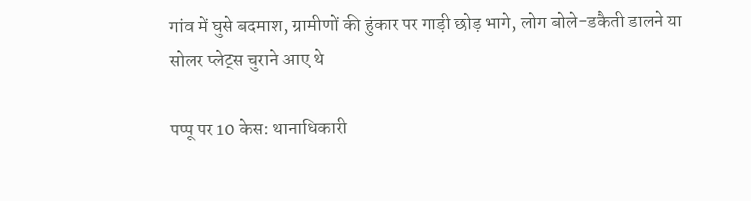गांव में घुसे बदमाश, ग्रामीणों की हुंकार पर गाड़ी छोड़ भागे, लोग बोले-डकैती डालने या सोलर प्लेट्स चुराने आए थे

पप्पू पर 10 केस: थानाधिकारी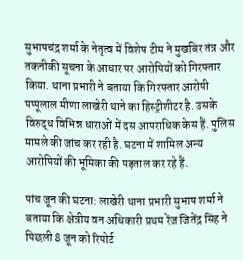सुभाषचंद्र शर्मा के नेतृत्व में विशेष टीम ने मुखबिर तंत्र और तकनीकी सूचना के आधार पर आरोपियों को गिरफ्तार किया. थाना प्रभारी ने बताया कि गिरफ्तार आरोपी पप्पूलाल मीणा लाखेरी थाने का हिस्ट्रीशीटर है. उसके विरुद्ध विभिन्न धाराओं में दस आपराधिक केस हैं. पुलिस मामले की जांच कर रही है. घटना में शामिल अन्य आरोपियों की भूमिका की पड़ताल कर रहे हैं.

पांच जून की घटना: लाखेरी थाना प्रभारी सुभाष शर्मा ने बताया कि क्षेत्रीय वन अधिकारी प्रथम रेंज जितेंद्र सिंह ने पिछली 8 जून को रिपोर्ट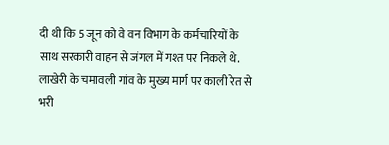दी थी कि 5 जून को वे वन विभाग के कर्मचारियों के साथ सरकारी वाहन से जंगल में गश्त पर निकले थे. लाखेरी के चमावली गांव के मुख्य मार्ग पर काली रेत से भरी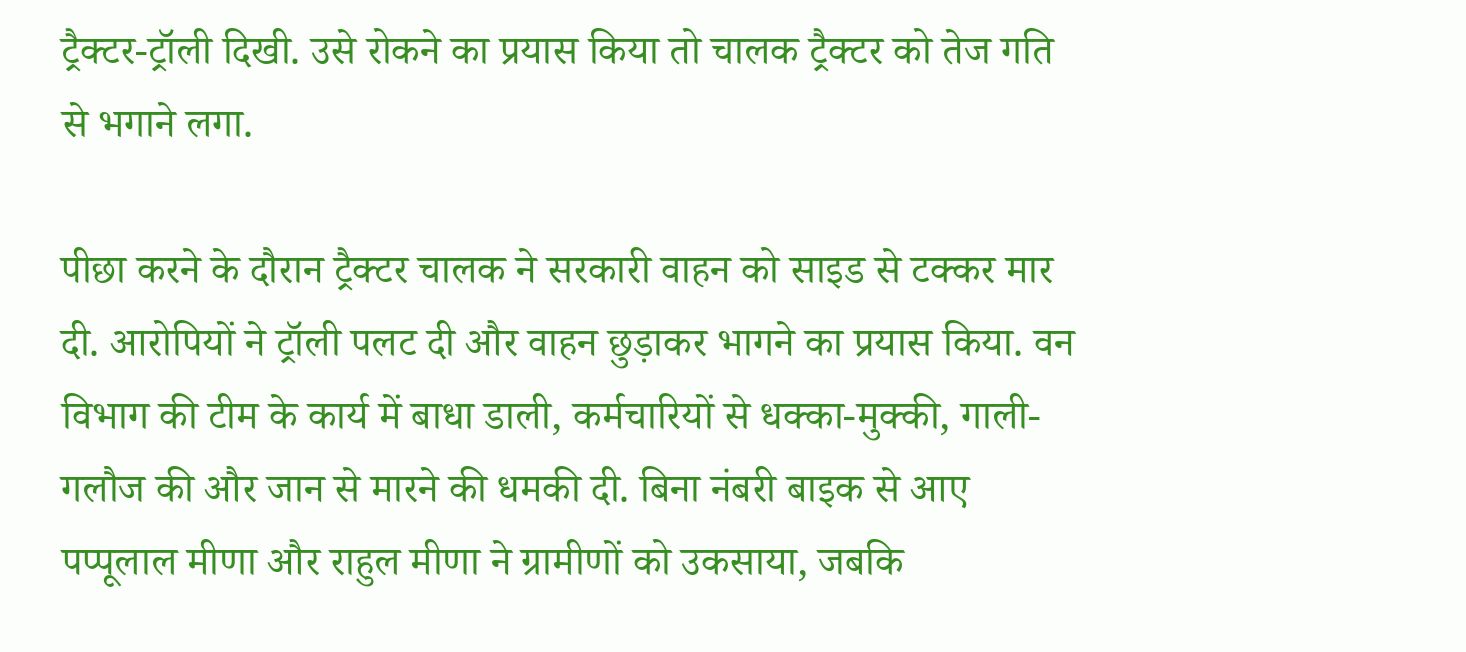ट्रैक्टर-ट्रॉली दिखी. उसे रोकने का प्रयास किया तो चालक ट्रैक्टर को तेज गति से भगाने लगा.

पीछा करने के दौरान ट्रैक्टर चालक ने सरकारी वाहन को साइड से टक्कर मार दी. आरोपियों ने ट्रॉली पलट दी और वाहन छुड़ाकर भागने का प्रयास किया. वन विभाग की टीम के कार्य में बाधा डाली, कर्मचारियों से धक्का-मुक्की, गाली-गलौज की और जान से मारने की धमकी दी. बिना नंबरी बाइक से आए पप्पूलाल मीणा और राहुल मीणा ने ग्रामीणों को उकसाया, जबकि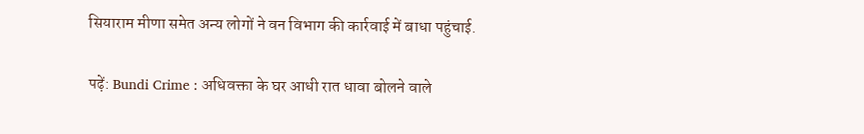सियाराम मीणा समेत अन्य लोगों ने वन विभाग की कार्रवाई में बाधा पहुंचाई.

पढ़ें: Bundi Crime : अधिवक्ता के घर आधी रात धावा बोलने वाले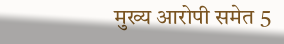मुख्य आरोपी समेत 5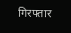गिरफ्तार